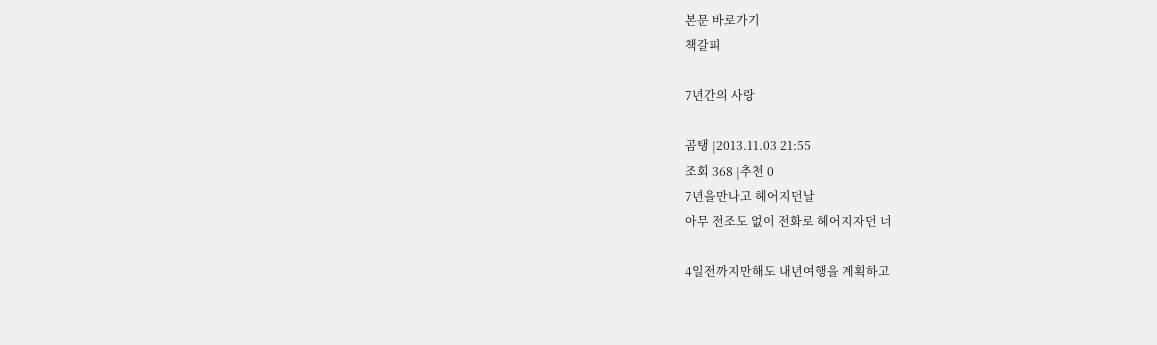본문 바로가기
책갈피

7년간의 사랑

곰탱 |2013.11.03 21:55
조회 368 |추천 0
7년을만나고 헤어지던날
아무 전조도 없이 전화로 헤어지자던 너

4일전까지만해도 내년여행을 계획하고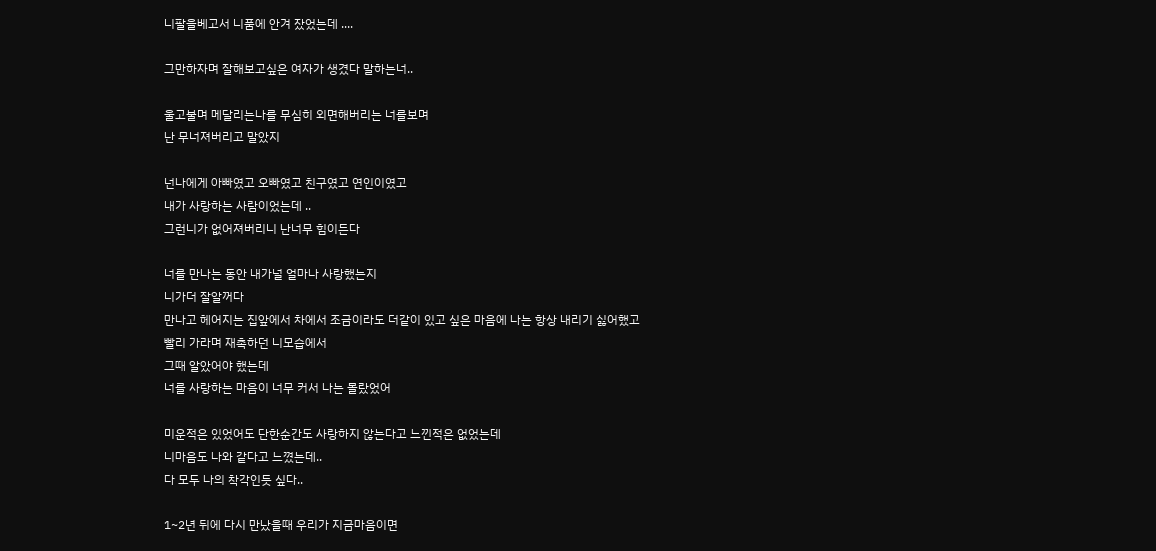니팔을베고서 니품에 안겨 잤었는데 ....

그만하자며 잘해보고싶은 여자가 생겼다 말하는너..

울고불며 메달리는나를 무심히 외면해버리는 너를보며
난 무너져버리고 말았지

넌나에게 아빠였고 오빠였고 친구였고 연인이였고
내가 사랑하는 사람이었는데 ..
그런니가 없어져버리니 난너무 힘이든다

너를 만나는 동안 내가널 얼마나 사랑했는지
니가더 잘알꺼다
만나고 헤어지는 집앞에서 차에서 조금이라도 더같이 있고 싶은 마음에 나는 항상 내리기 싫어했고
빨리 가라며 재촉하던 니모습에서
그때 알았어야 했는데
너를 사랑하는 마음이 너무 커서 나는 몰랐었어

미운적은 있었어도 단한순간도 사랑하지 않는다고 느낀적은 없었는데
니마음도 나와 같다고 느꼈는데..
다 모두 나의 착각인듯 싶다..

1~2년 뒤에 다시 만났을때 우리가 지금마음이면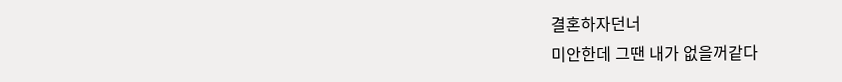결혼하자던너
미안한데 그땐 내가 없을꺼같다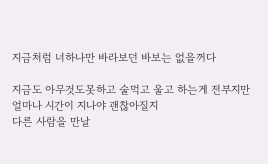지금처럼 너하나만 바라보던 바보는 없을꺼다

지금도 아무것도못하고 술먹고 울고 하는게 전부지만
얼마나 시간이 지나야 괜찮아질지
다른 사람을 만날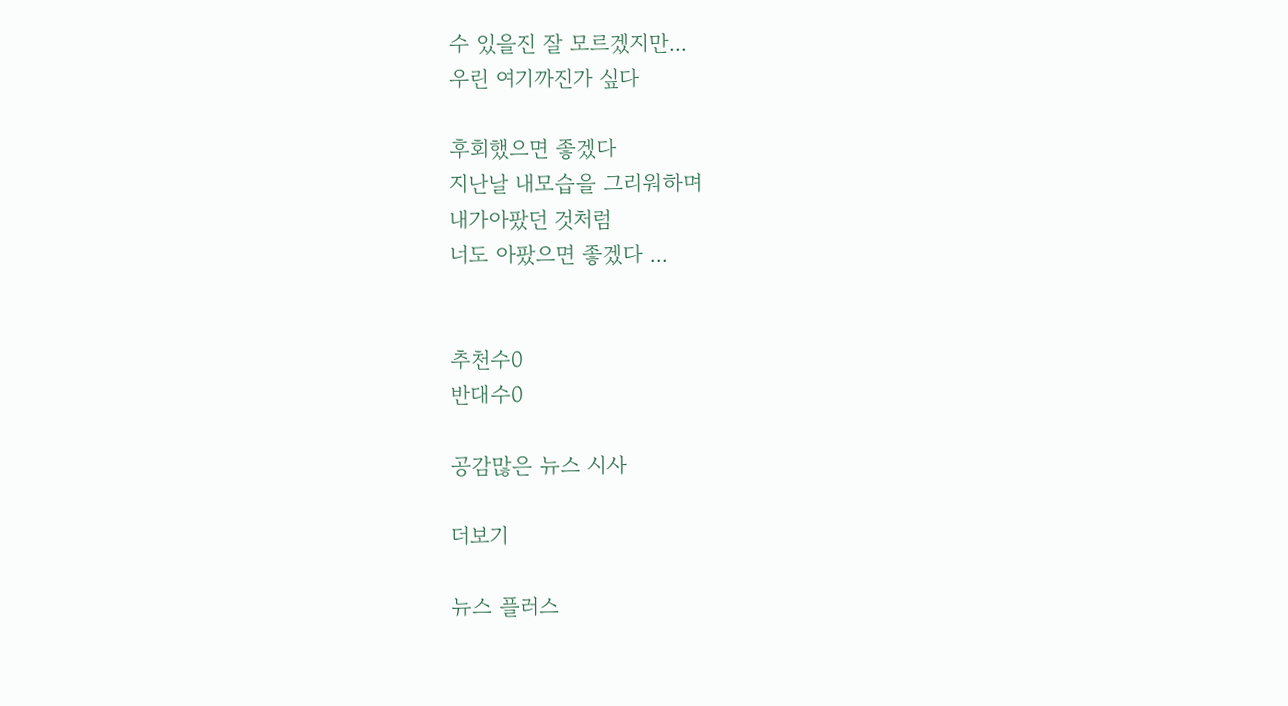수 있을진 잘 모르겠지만...
우린 여기까진가 싶다

후회했으면 좋겠다
지난날 내모습을 그리워하며
내가아팠던 것처럼
너도 아팠으면 좋겠다 ...


추천수0
반대수0

공감많은 뉴스 시사

더보기

뉴스 플러스